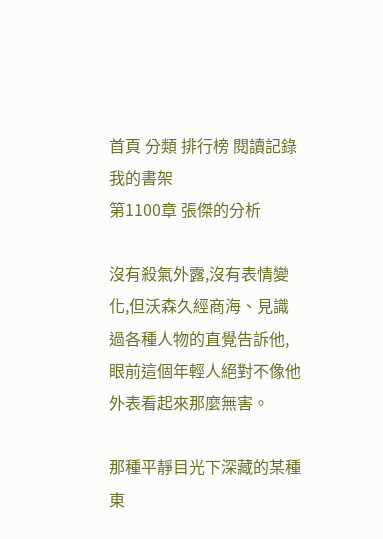首頁 分類 排行榜 閱讀記錄 我的書架
第1100章 張傑的分析

沒有殺氣外露,沒有表情變化,但沃森久經商海、見識過各種人物的直覺告訴他,眼前這個年輕人絕對不像他外表看起來那麼無害。

那種平靜目光下深藏的某種東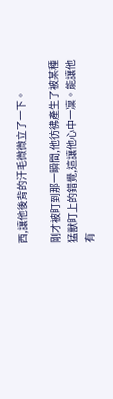西,讓他後背的汗毛微微立了一下。

剛才被盯到那一瞬間,他彷彿產生了被某種猛獸盯上的錯覺,這讓他心中一凜。能讓他有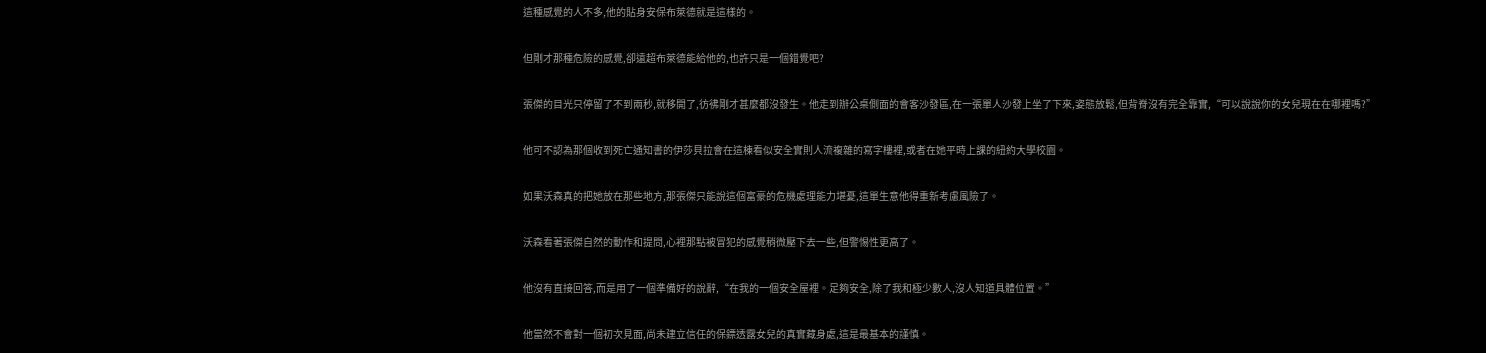這種感覺的人不多,他的貼身安保布萊德就是這樣的。

但剛才那種危險的感覺,卻遠超布萊德能給他的,也許只是一個錯覺吧?

張傑的目光只停留了不到兩秒,就移開了,彷彿剛才甚麼都沒發生。他走到辦公桌側面的會客沙發區,在一張單人沙發上坐了下來,姿態放鬆,但背脊沒有完全靠實,“可以說說你的女兒現在在哪裡嗎?”

他可不認為那個收到死亡通知書的伊莎貝拉會在這棟看似安全實則人流複雜的寫字樓裡,或者在她平時上課的紐約大學校園。

如果沃森真的把她放在那些地方,那張傑只能說這個富豪的危機處理能力堪憂,這單生意他得重新考慮風險了。

沃森看著張傑自然的動作和提問,心裡那點被冒犯的感覺稍微壓下去一些,但警惕性更高了。

他沒有直接回答,而是用了一個準備好的說辭,“在我的一個安全屋裡。足夠安全,除了我和極少數人,沒人知道具體位置。”

他當然不會對一個初次見面,尚未建立信任的保鏢透露女兒的真實藏身處,這是最基本的謹慎。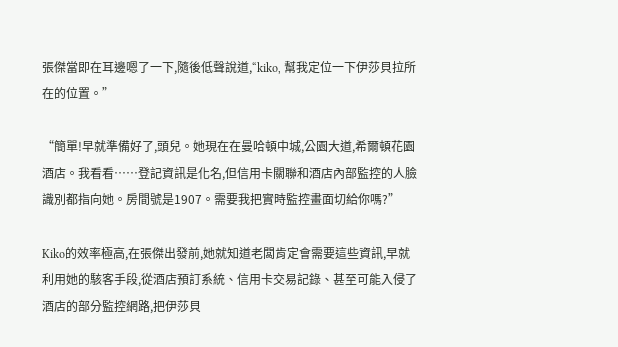張傑當即在耳邊嗯了一下,隨後低聲說道,“kiko, 幫我定位一下伊莎貝拉所在的位置。”

“簡單!早就準備好了,頭兒。她現在在曼哈頓中城,公園大道,希爾頓花園酒店。我看看……登記資訊是化名,但信用卡關聯和酒店內部監控的人臉識別都指向她。房間號是1907。需要我把實時監控畫面切給你嗎?”

Kiko的效率極高,在張傑出發前,她就知道老闆肯定會需要這些資訊,早就利用她的駭客手段,從酒店預訂系統、信用卡交易記錄、甚至可能入侵了酒店的部分監控網路,把伊莎貝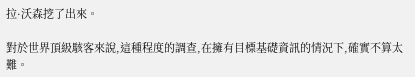拉·沃森挖了出來。

對於世界頂級駭客來說,這種程度的調查,在擁有目標基礎資訊的情況下,確實不算太難。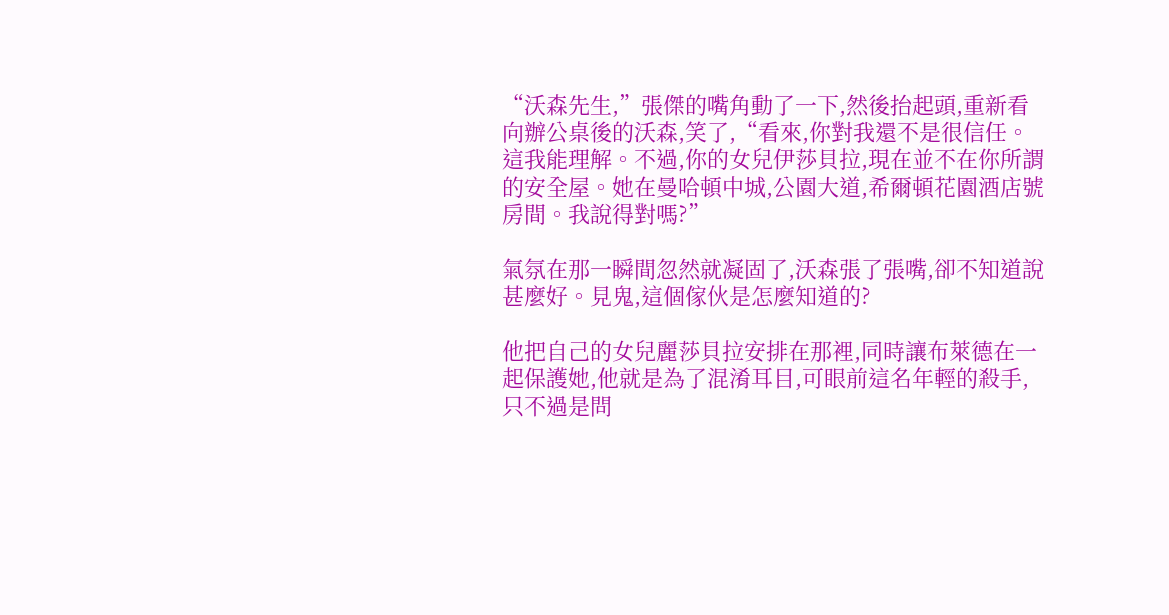“沃森先生,”張傑的嘴角動了一下,然後抬起頭,重新看向辦公桌後的沃森,笑了,“看來,你對我還不是很信任。這我能理解。不過,你的女兒伊莎貝拉,現在並不在你所謂的安全屋。她在曼哈頓中城,公園大道,希爾頓花園酒店號房間。我說得對嗎?”

氣氛在那一瞬間忽然就凝固了,沃森張了張嘴,卻不知道說甚麼好。見鬼,這個傢伙是怎麼知道的?

他把自己的女兒麗莎貝拉安排在那裡,同時讓布萊德在一起保護她,他就是為了混淆耳目,可眼前這名年輕的殺手,只不過是問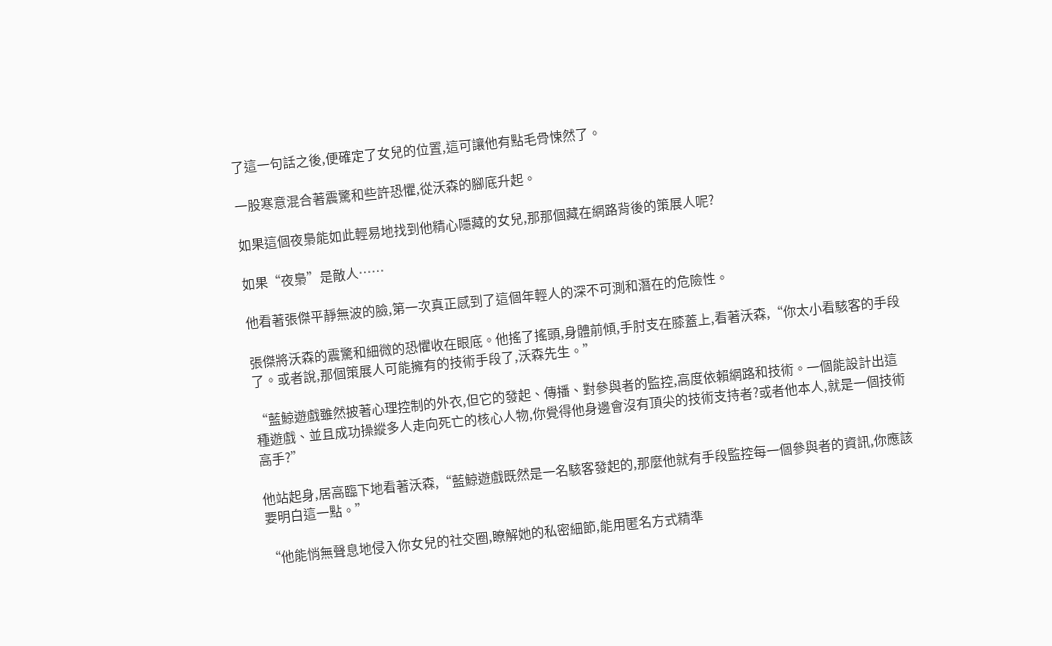了這一句話之後,便確定了女兒的位置,這可讓他有點毛骨悚然了。

一股寒意混合著震驚和些許恐懼,從沃森的腳底升起。

如果這個夜梟能如此輕易地找到他精心隱藏的女兒,那那個藏在網路背後的策展人呢?

如果“夜梟”是敵人……

他看著張傑平靜無波的臉,第一次真正感到了這個年輕人的深不可測和潛在的危險性。

張傑將沃森的震驚和細微的恐懼收在眼底。他搖了搖頭,身體前傾,手肘支在膝蓋上,看著沃森,“你太小看駭客的手段了。或者說,那個策展人可能擁有的技術手段了,沃森先生。”

“藍鯨遊戲雖然披著心理控制的外衣,但它的發起、傳播、對參與者的監控,高度依賴網路和技術。一個能設計出這種遊戲、並且成功操縱多人走向死亡的核心人物,你覺得他身邊會沒有頂尖的技術支持者?或者他本人,就是一個技術高手?”

他站起身,居高臨下地看著沃森,“藍鯨遊戲既然是一名駭客發起的,那麼他就有手段監控每一個參與者的資訊,你應該要明白這一點。”

“他能悄無聲息地侵入你女兒的社交圈,瞭解她的私密細節,能用匿名方式精準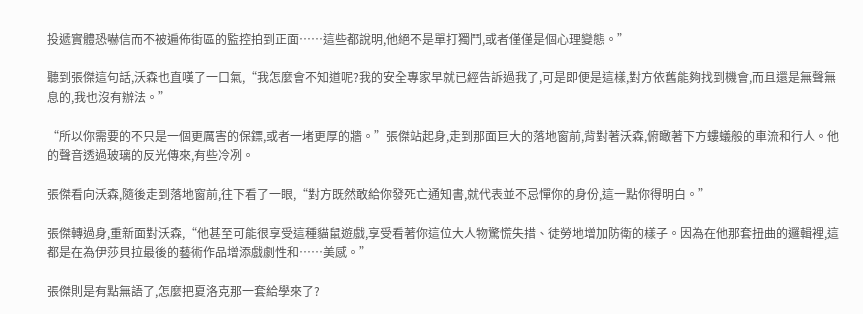投遞實體恐嚇信而不被遍佈街區的監控拍到正面……這些都說明,他絕不是單打獨鬥,或者僅僅是個心理變態。”

聽到張傑這句話,沃森也直嘆了一口氣,“我怎麼會不知道呢?我的安全專家早就已經告訴過我了,可是即便是這樣,對方依舊能夠找到機會,而且還是無聲無息的,我也沒有辦法。”

“所以你需要的不只是一個更厲害的保鏢,或者一堵更厚的牆。”張傑站起身,走到那面巨大的落地窗前,背對著沃森,俯瞰著下方螻蟻般的車流和行人。他的聲音透過玻璃的反光傳來,有些冷冽。

張傑看向沃森,隨後走到落地窗前,往下看了一眼,“對方既然敢給你發死亡通知書,就代表並不忌憚你的身份,這一點你得明白。”

張傑轉過身,重新面對沃森,“他甚至可能很享受這種貓鼠遊戲,享受看著你這位大人物驚慌失措、徒勞地增加防衛的樣子。因為在他那套扭曲的邏輯裡,這都是在為伊莎貝拉最後的藝術作品增添戲劇性和……美感。”

張傑則是有點無語了,怎麼把夏洛克那一套給學來了?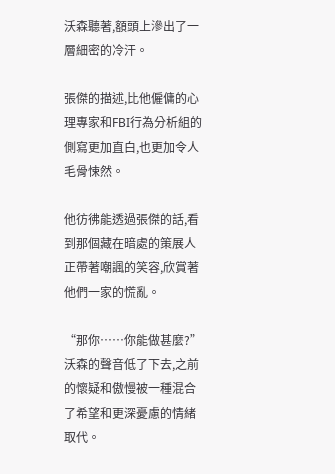沃森聽著,額頭上滲出了一層細密的冷汗。

張傑的描述,比他僱傭的心理專家和FBI行為分析組的側寫更加直白,也更加令人毛骨悚然。

他彷彿能透過張傑的話,看到那個藏在暗處的策展人正帶著嘲諷的笑容,欣賞著他們一家的慌亂。

“那你……你能做甚麼?”沃森的聲音低了下去,之前的懷疑和傲慢被一種混合了希望和更深憂慮的情緒取代。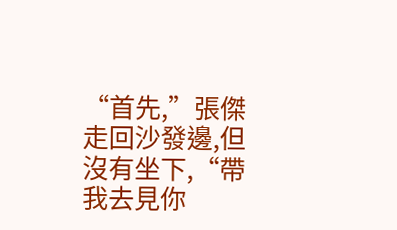“首先,”張傑走回沙發邊,但沒有坐下,“帶我去見你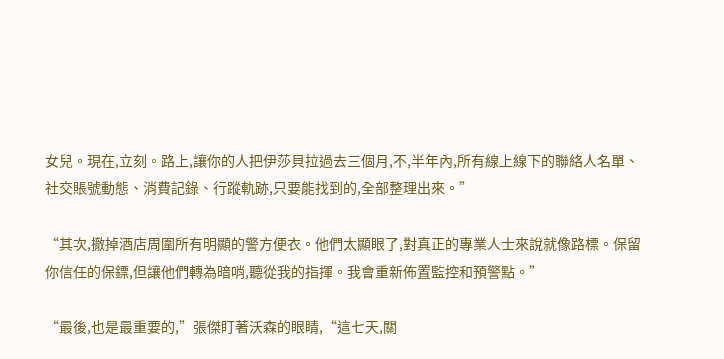女兒。現在,立刻。路上,讓你的人把伊莎貝拉過去三個月,不,半年內,所有線上線下的聯絡人名單、社交賬號動態、消費記錄、行蹤軌跡,只要能找到的,全部整理出來。”

“其次,撤掉酒店周圍所有明顯的警方便衣。他們太顯眼了,對真正的專業人士來說就像路標。保留你信任的保鏢,但讓他們轉為暗哨,聽從我的指揮。我會重新佈置監控和預警點。”

“最後,也是最重要的,”張傑盯著沃森的眼睛,“這七天,關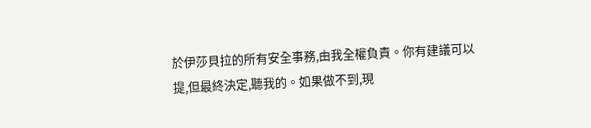於伊莎貝拉的所有安全事務,由我全權負責。你有建議可以提,但最終決定,聽我的。如果做不到,現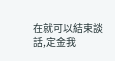在就可以結束談話,定金我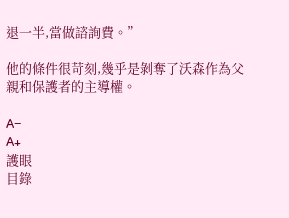退一半,當做諮詢費。”

他的條件很苛刻,幾乎是剝奪了沃森作為父親和保護者的主導權。

A−
A+
護眼
目錄